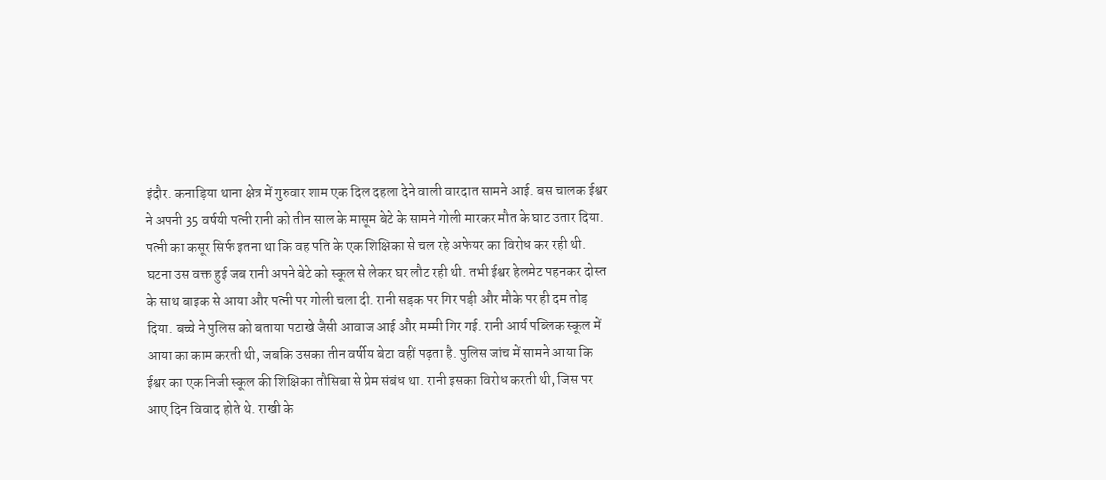इंदौर. कनाड़िया थाना क्षेत्र में गुरुवार शाम एक दिल दहला देने वाली वारदात सामने आई. बस चालक ईश्वर ने अपनी 35 वर्षयी पत्नी रानी को तीन साल के मासूम बेटे के सामने गोली मारकर मौत के घाट उतार दिया. पत्नी का कसूर सिर्फ इतना था कि वह पति के एक शिक्षिका से चल रहे अफेयर का विरोध कर रही थी.
घटना उस वक्त हुई जब रानी अपने बेटे को स्कूल से लेकर घर लौट रही थी. तभी ईश्वर हेलमेट पहनकर दोस्त के साथ बाइक से आया और पत्नी पर गोली चला दी. रानी सड़क पर गिर पड़ी और मौके पर ही दम तोड़ दिया. बच्चे ने पुलिस को बताया पटाखे जैसी आवाज आई और मम्मी गिर गई. रानी आर्य पब्लिक स्कूल में आया का काम करती थी, जबकि उसका तीन वर्षीय बेटा वहीं पढ़ता है. पुलिस जांच में सामने आया कि ईश्वर का एक निजी स्कूल की शिक्षिका तौसिबा से प्रेम संबंध था. रानी इसका विरोध करती थी, जिस पर आए दिन विवाद होते थे. राखी के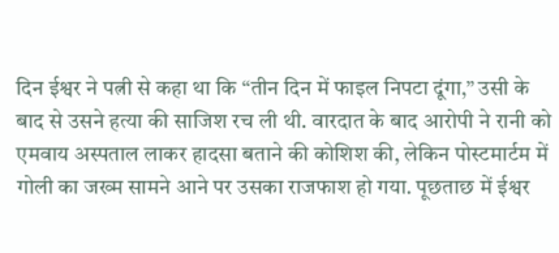दिन ईश्वर ने पत्नी से कहा था कि “तीन दिन में फाइल निपटा दूंगा,” उसी के बाद से उसने हत्या की साजिश रच ली थी. वारदात के बाद आरोपी ने रानी को एमवाय अस्पताल लाकर हादसा बताने की कोशिश की, लेकिन पोस्टमार्टम में गोली का जख्म सामने आने पर उसका राजफाश हो गया. पूछताछ में ईश्वर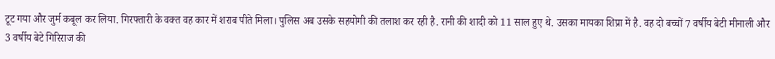टूट गया और जुर्म कबूल कर लिया. गिरफ्तारी के वक्त वह कार में शराब पीते मिला। पुलिस अब उसके सहयोगी की तलाश कर रही है. रानी की शादी को 11 साल हुए थे. उसका मायका शिप्रा में है. वह दो बच्चों 7 वर्षीय बेटी मीनाली और 3 वर्षीय बेटे गिरिराज की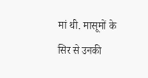मां थी. मासूमों के सिर से उनकी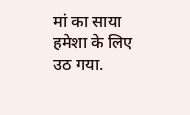मां का साया हमेशा के लिए उठ गया.